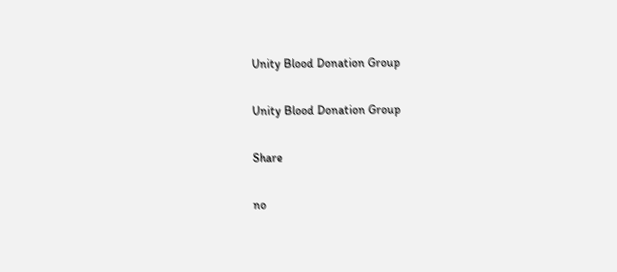Unity Blood Donation Group

Unity Blood Donation Group

Share

no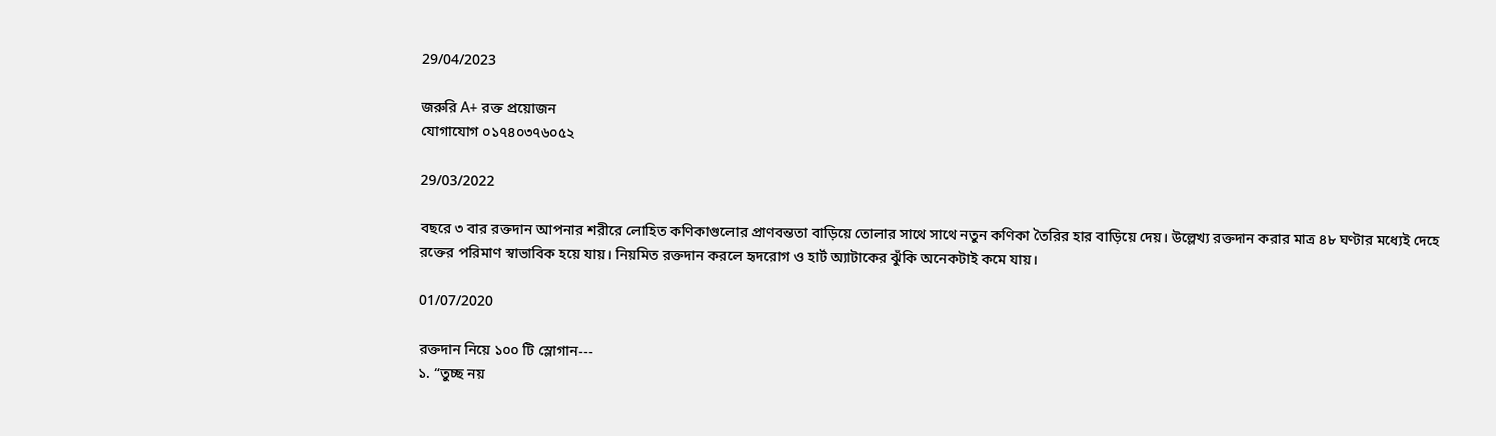29/04/2023

জরুরি A+ রক্ত প্রয়োজন
যোগাযোগ ০১৭৪০৩৭৬০৫২

29/03/2022

বছরে ৩ বার রক্তদান আপনার শরীরে লোহিত কণিকাগুলোর প্রাণবন্ততা বাড়িয়ে তোলার সাথে সাথে নতুন কণিকা তৈরির হার বাড়িয়ে দেয়। উল্লেখ্য রক্তদান করার মাত্র ৪৮ ঘণ্টার মধ্যেই দেহে রক্তের পরিমাণ স্বাভাবিক হয়ে যায়। নিয়মিত রক্তদান করলে হৃদরোগ ও হার্ট অ্যাটাকের ঝুঁকি অনেকটাই কমে যায়।

01/07/2020

রক্তদান নিয়ে ১০০ টি স্লোগান---
১. “তুচ্ছ নয়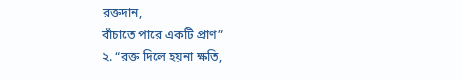রক্তদান,
বাঁচাতে পারে একটি প্রাণ”
২. “রক্ত দিলে হয়না ক্ষতি,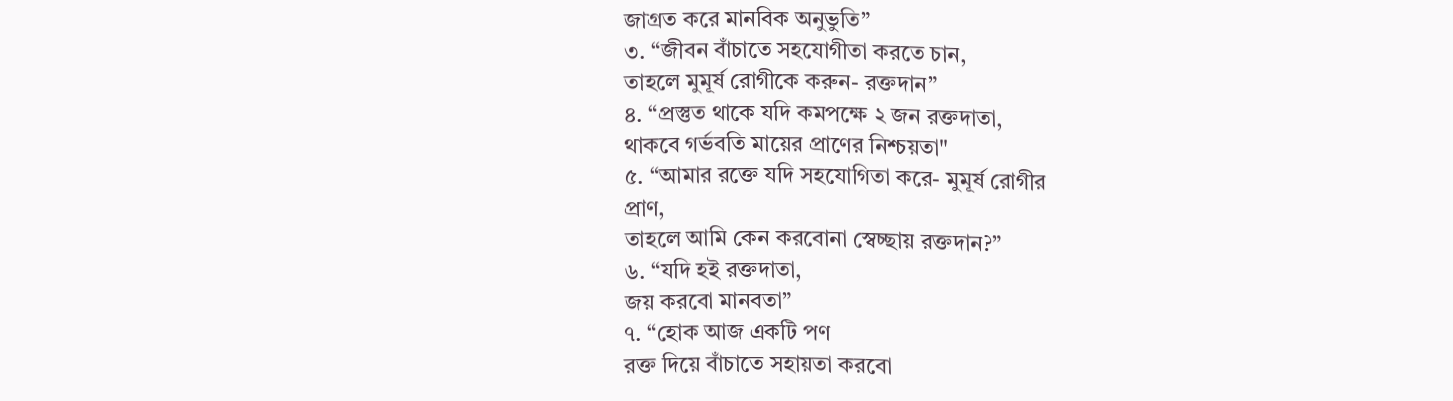জাগ্রত করে মানবিক অনুভুতি”
৩. “জীবন বাঁচাতে সহযোগীতা করতে চান,
তাহলে মুমূর্ষ রোগীকে করুন- রক্তদান”
৪. “প্রস্তুত থাকে যদি কমপক্ষে ২ জন রক্তদাতা,
থাকবে গর্ভবতি মায়ের প্রাণের নিশ্চয়তা"
৫. “আমার রক্তে যদি সহযোগিতা করে- মুমূর্ষ রোগীর
প্রাণ,
তাহলে আমি কেন করবোনা স্বেচ্ছায় রক্তদান?”
৬. “যদি হই রক্তদাতা,
জয় করবো মানবতা”
৭. “হোক আজ একটি পণ
রক্ত দিয়ে বাঁচাতে সহায়তা করবো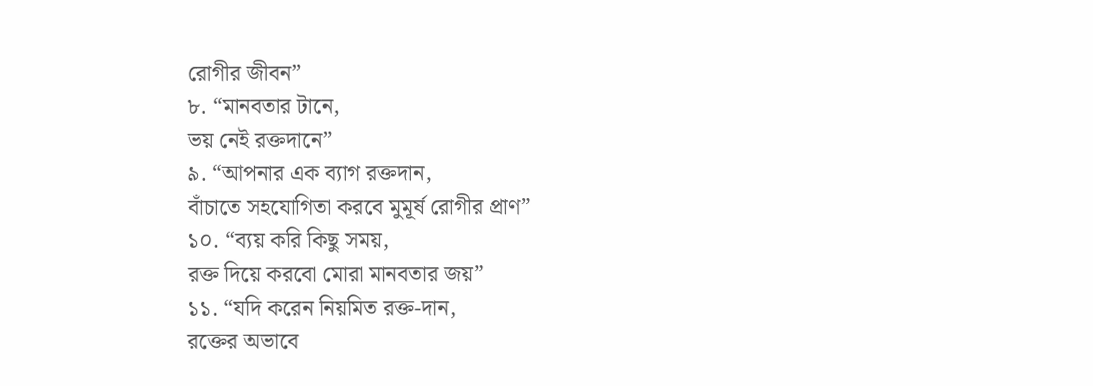রোগীর জীবন”
৮. “মানবতার টানে,
ভয় নেই রক্তদানে”
৯. “আপনার এক ব্যাগ রক্তদান,
বাঁচাতে সহযোগিতা করবে মুমূর্ষ রোগীর প্রাণ”
১০. “ব্যয় করি কিছু সময়,
রক্ত দিয়ে করবো মোরা মানবতার জয়”
১১. “যদি করেন নিয়মিত রক্ত-দান,
রক্তের অভাবে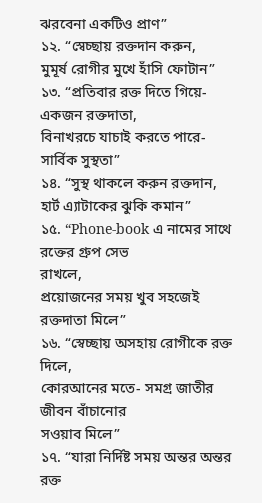ঝরবেনা একটিও প্রাণ”
১২. “স্বেচ্ছায় রক্তদান করুন,
মুমূর্ষ রোগীর মুখে হাঁসি ফোটান”
১৩. “প্রতিবার রক্ত দিতে গিয়ে-একজন রক্তদাতা,
বিনাখরচে যাচাই করতে পারে-সার্বিক সুস্থতা”
১৪. “সুস্থ থাকলে করুন রক্তদান,
হার্ট এ্যাটাকের ঝুকি কমান”
১৫. “Phone-book এ নামের সাথে রক্তের গ্রুপ সেভ
রাখলে,
প্রয়োজনের সময় খুব সহজেই রক্তদাতা মিলে”
১৬. “স্বেচ্ছায় অসহায় রোগীকে রক্ত দিলে,
কোরআনের মতে- সমগ্র জাতীর জীবন বাঁচানোর
সওয়াব মিলে”
১৭. “যারা নির্দিষ্ট সময় অন্তর অন্তর রক্ত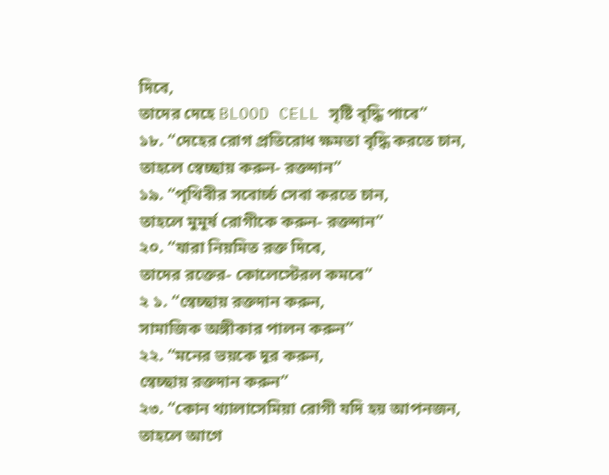দিবে,
তাদের দেহে BLOOD CELL সৃষ্টি বৃদ্ধি পাবে”
১৮. “দেহের রোগ প্রতিরোধ ক্ষমতা বৃদ্ধি করতে চান,
তাহলে স্বেচ্ছায় করুন- রক্তদান”
১৯. “পৃথিবীর সবোর্চ্চ সেবা করতে চান,
তাহলে মুমূর্ষ রোগীকে করুন- রক্তদান”
২০. “যারা নিয়মিত রক্ত দিবে,
তাদের রক্তের- কোলেস্টেরল কমবে”
২ ১. “স্বেচ্ছায় রক্তদান করুন,
সামাজিক অঙ্গীকার পালন করুন”
২২. “মনের ভয়কে দূর করুন,
স্বেচ্ছায় রক্তদান করুন”
২৩. “কোন থ্যালাসেমিয়া রোগী যদি হয় আপনজন,
তাহলে আগে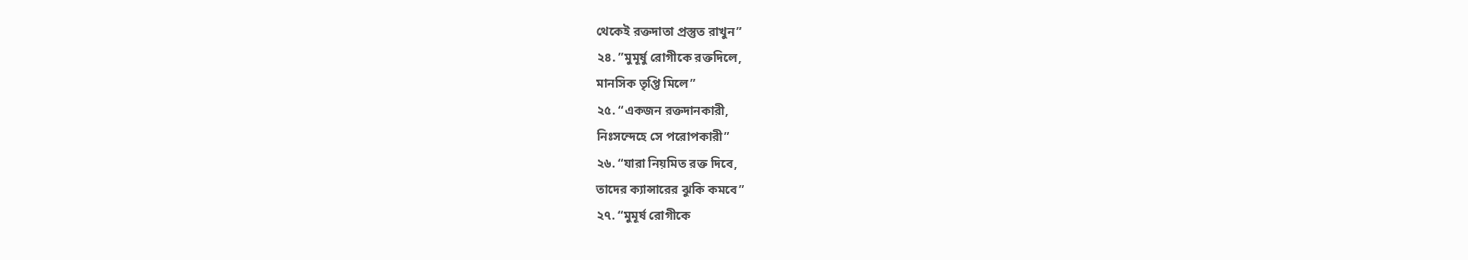থেকেই রক্তদাতা প্রস্তুত রাখুন”
২৪. ”মুমূর্ষু রোগীকে রক্তদিলে,
মানসিক তৃপ্তি মিলে”
২৫. “একজন রক্তদানকারী,
নিঃসন্দেহে সে পরোপকারী”
২৬. “যারা নিয়মিত রক্ত দিবে,
তাদের ক্যান্সারের ঝুকি কমবে”
২৭. “মুমূর্ষ রোগীকে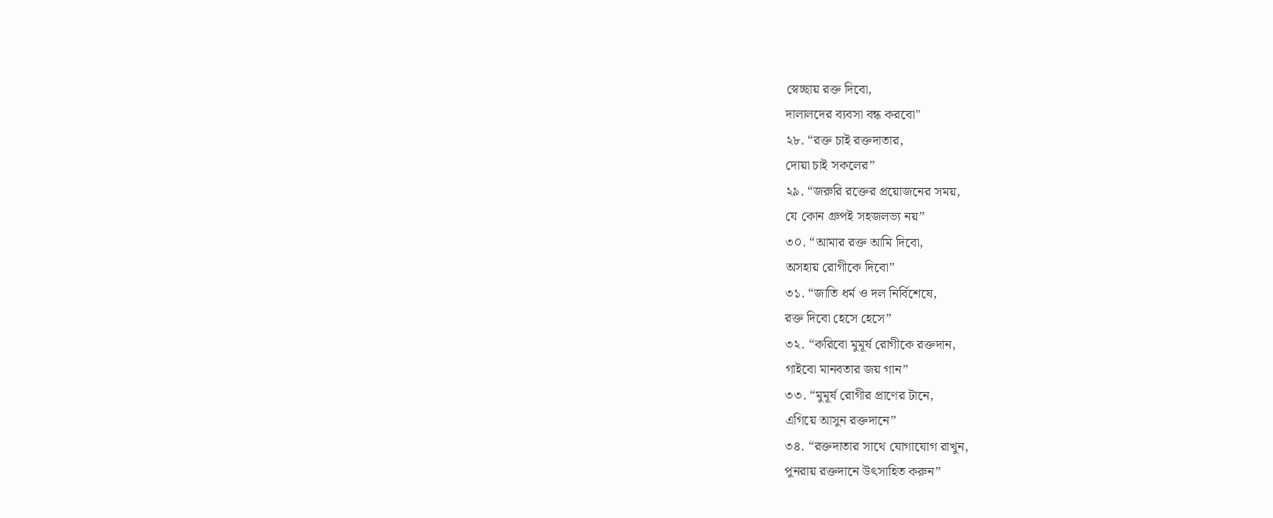স্বেচ্ছায় রক্ত দিবো,
দালালদের ব্যবসা বন্ধ করবো"
২৮. “রক্ত চাই রক্তদাতার,
দোয়া চাই সকলের”
২৯. “জরুরি রক্তের প্রয়োজনের সময়,
যে কোন গ্রুপই সহজলভ্য নয়”
৩০. “আমার রক্ত আমি দিবো,
অসহায় রোগীকে দিবো”
৩১. “জাতি ধর্ম ও দল নির্বিশেষে,
রক্ত দিবো হেসে হেসে”
৩২. “করিবো মুমূর্ষ রোগীকে রক্তদান,
গাইবো মানবতার জয় গান”
৩৩. “মুমূর্ষ রোগীর প্রাণের টানে,
এগিয়ে আসুন রক্তদানে”
৩৪. “রক্তদাতার সাথে যোগাযোগ রাখুন,
পুনরায় রক্তদানে উৎসাহিত করুন”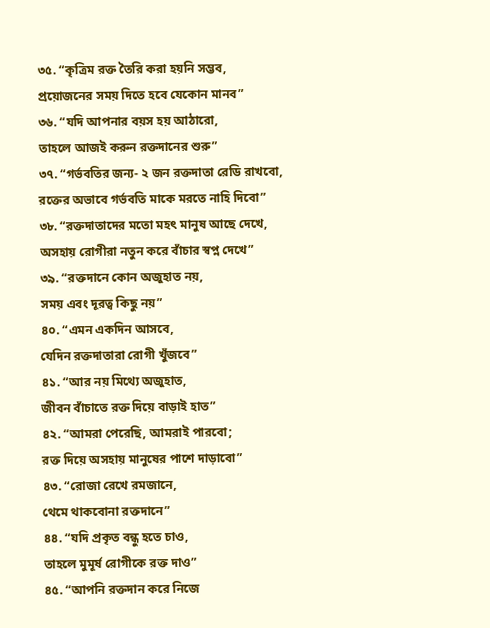৩৫. “কৃত্রিম রক্ত তৈরি করা হয়নি সম্ভব,
প্রয়োজনের সময় দিতে হবে যেকোন মানব”
৩৬. “যদি আপনার বয়স হয় আঠারো,
তাহলে আজই করুন রক্তদানের শুরু”
৩৭. “গর্ভবতির জন্য- ২ জন রক্তদাতা রেডি রাখবো,
রক্তের অভাবে গর্ভবতি মাকে মরতে নাহি দিবো”
৩৮. “রক্তদাতাদের মতো মহৎ মানুষ আছে দেখে,
অসহায় রোগীরা নতুন করে বাঁচার স্বপ্ন দেখে”
৩৯. “রক্তদানে কোন অজুহাত নয়,
সময় এবং দূরত্ব কিছু নয়”
৪০. “এমন একদিন আসবে,
যেদিন রক্তদাতারা রোগী খুঁজবে”
৪১. “আর নয় মিথ্যে অজুহাত,
জীবন বাঁচাতে রক্ত দিয়ে বাড়াই হাত”
৪২. “আমরা পেরেছি, আমরাই পারবো;
রক্ত দিয়ে অসহায় মানুষের পাশে দাড়াবো”
৪৩. “রোজা রেখে রমজানে,
থেমে থাকবোনা রক্তদানে”
৪৪. “যদি প্রকৃত বন্ধু হতে চাও,
তাহলে মুমূর্ষ রোগীকে রক্ত দাও”
৪৫. “আপনি রক্তদান করে নিজে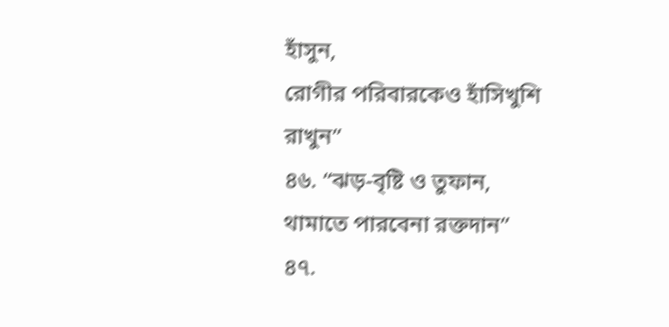হাঁসুন,
রোগীর পরিবারকেও হাঁসিখুশি রাখুন”
৪৬. “ঝড়-বৃষ্টি ও তুফান,
থামাতে পারবেনা রক্তদান”
৪৭.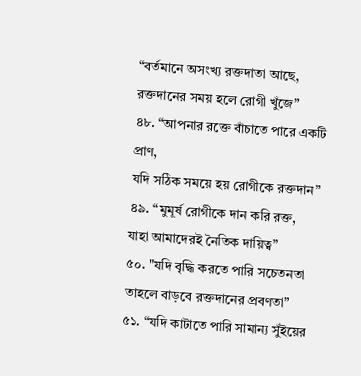“বর্তমানে অসংখ্য রক্তদাতা আছে,
রক্তদানের সময় হলে রোগী খুঁজে”
৪৮. “আপনার রক্তে বাঁচাতে পারে একটি প্রাণ,
যদি সঠিক সময়ে হয় রোগীকে রক্তদান”
৪৯. “মুমূর্ষ রোগীকে দান করি রক্ত,
যাহা আমাদেরই নৈতিক দায়িত্ব”
৫০. "যদি বৃদ্ধি করতে পারি সচেতনতা
তাহলে বাড়বে রক্তদানের প্রবণতা”
৫১. “যদি কাটাতে পারি সামান্য সুঁইয়ের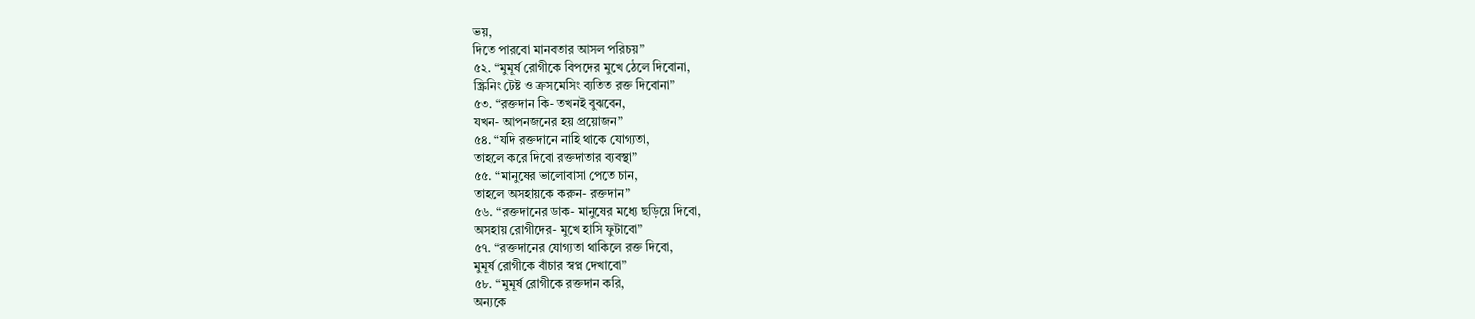ভয়,
দিতে পারবো মানবতার আসল পরিচয়”
৫২. “মুমূর্ষ রোগীকে বিপদের মুখে ঠেলে দিবোনা,
স্ক্রিনিং টেষ্ট ও ক্রসমেসিং ব্যতিত রক্ত দিবোনা”
৫৩. “রক্তদান কি- তখনই বুঝবেন,
যখন- আপনজনের হয় প্রয়োজন”
৫৪. “যদি রক্তদানে নাহি থাকে যোগ্যতা,
তাহলে করে দিবো রক্তদাতার ব্যবস্থা”
৫৫. “মানুষের ভালোবাসা পেতে চান,
তাহলে অসহায়কে করুন- রক্তদান”
৫৬. “রক্তদানের ডাক- মানুষের মধ্যে ছড়িয়ে দিবো,
অসহায় রোগীদের- মুখে হাসি ফুটাবো”
৫৭. “রক্তদানের যোগ্যতা থাকিলে রক্ত দিবো,
মুমূর্ষ রোগীকে বাঁচার স্বপ্ন দেখাবো”
৫৮. “মুমূর্ষ রোগীকে রক্তদান করি,
অন্যকে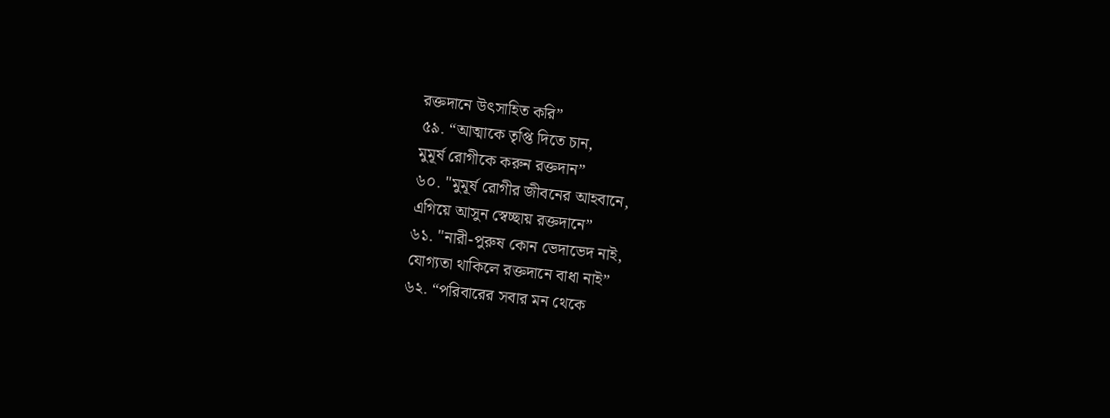রক্তদানে উৎসাহিত করি”
৫৯. “আত্মাকে তৃপ্তি দিতে চান,
মুমূর্ষ রোগীকে করুন রক্তদান”
৬০. "মুমূর্ষ রোগীর জীবনের আহবানে,
এগিয়ে আসুন স্বেচ্ছায় রক্তদানে”
৬১. "নারী-পুরুষ কোন ভেদাভেদ নাই,
যোগ্যতা থাকিলে রক্তদানে বাধা নাই”
৬২. “পরিবারের সবার মন থেকে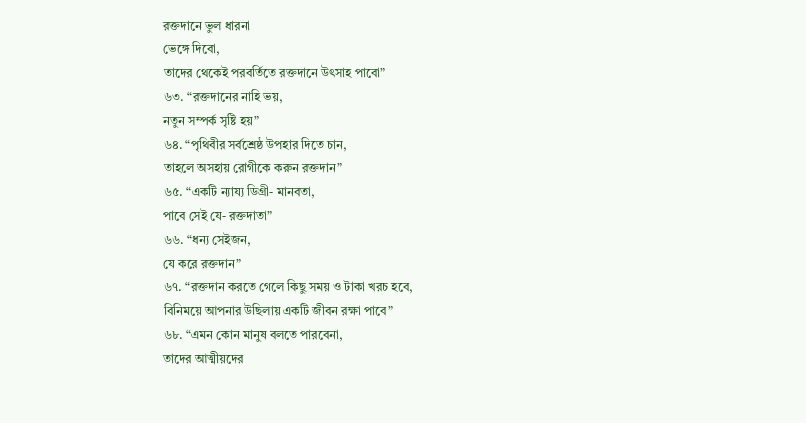রক্তদানে ভুল ধারনা
ভেঙ্গে দিবো,
তাদের থেকেই পরবর্তিতে রক্তদানে উৎসাহ পাবো”
৬৩. “রক্তদানের নাহি ভয়,
নতুন সম্পর্ক সৃষ্টি হয়”
৬৪. “পৃথিবীর সর্বশ্রেষ্ঠ উপহার দিতে চান,
তাহলে অসহায় রোগীকে করুন রক্তদান”
৬৫. “একটি ন্যায্য ডিগ্রী- মানবতা,
পাবে সেই যে- রক্তদাতা”
৬৬. “ধন্য সেইজন,
যে করে রক্তদান”
৬৭. “রক্তদান করতে গেলে কিছু সময় ও টাকা খরচ হবে,
বিনিময়ে আপনার উছিলায় একটি জীবন রক্ষা পাবে”
৬৮. “এমন কোন মানুষ বলতে পারবেনা,
তাদের আত্মীয়দের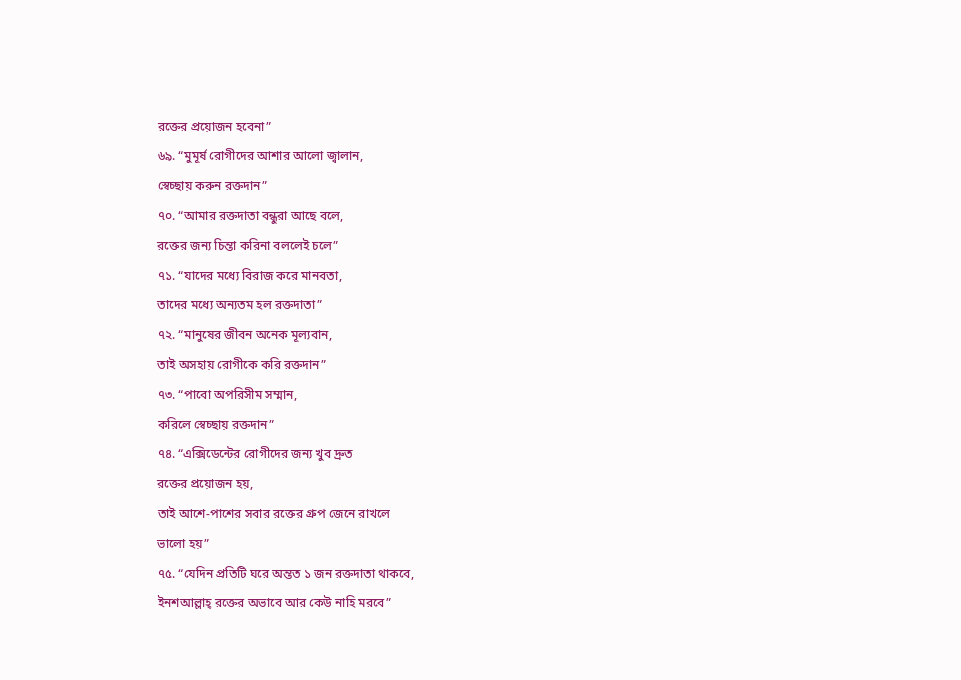রক্তের প্রয়োজন হবেনা”
৬৯. “মুমূর্ষ রোগীদের আশার আলো জ্বালান,
স্বেচ্ছায় করুন রক্তদান”
৭০. “আমার রক্তদাতা বন্ধুরা আছে বলে,
রক্তের জন্য চিন্তা করিনা বললেই চলে”
৭১. “যাদের মধ্যে বিরাজ করে মানবতা,
তাদের মধ্যে অন্যতম হল রক্তদাতা”
৭২. “মানুষের জীবন অনেক মূল্যবান,
তাই অসহায় রোগীকে করি রক্তদান”
৭৩. “পাবো অপরিসীম সম্মান,
করিলে স্বেচ্ছায় রক্তদান”
৭৪. “এক্সিডেন্টের রোগীদের জন্য খুব দ্রুত
রক্তের প্রয়োজন হয়,
তাই আশে-পাশের সবার রক্তের গ্রুপ জেনে রাখলে
ভালো হয়”
৭৫. “যেদিন প্রতিটি ঘরে অন্তত ১ জন রক্তদাতা থাকবে,
ইনশআল্লাহ্ রক্তের অভাবে আর কেউ নাহি মরবে”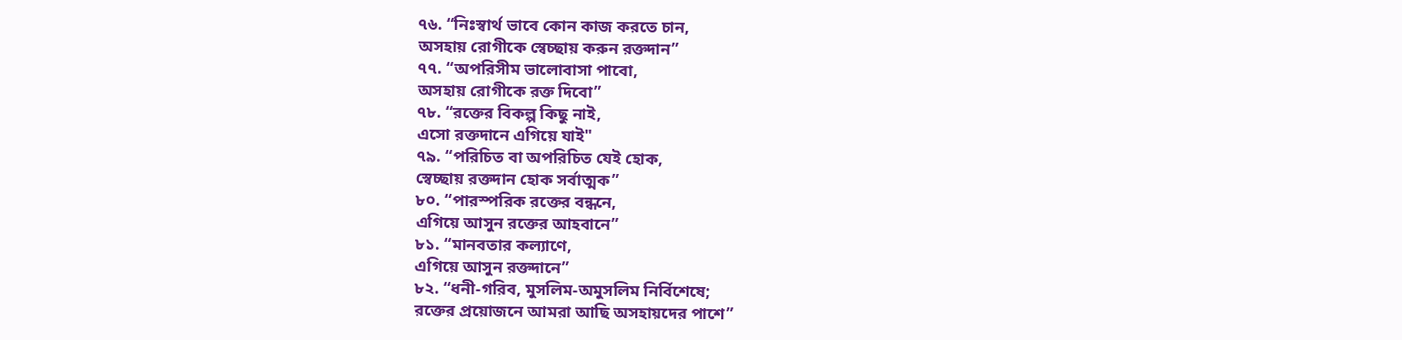৭৬. “নিঃস্বার্থ ভাবে কোন কাজ করতে চান,
অসহায় রোগীকে স্বেচ্ছায় করুন রক্তদান”
৭৭. “অপরিসীম ভালোবাসা পাবো,
অসহায় রোগীকে রক্ত দিবো”
৭৮. “রক্তের বিকল্প কিছু নাই,
এসো রক্তদানে এগিয়ে যাই"
৭৯. “পরিচিত বা অপরিচিত যেই হোক,
স্বেচ্ছায় রক্তদান হোক সর্বাত্মক”
৮০. “পারস্পরিক রক্তের বন্ধনে,
এগিয়ে আসুন রক্তের আহবানে”
৮১. “মানবতার কল্যাণে,
এগিয়ে আসুন রক্তদানে”
৮২. “ধনী-গরিব, মুসলিম-অমুসলিম নির্বিশেষে;
রক্তের প্রয়োজনে আমরা আছি অসহায়দের পাশে”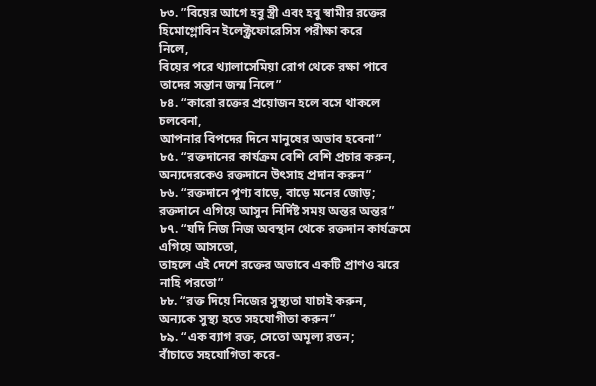৮৩. ”বিয়ের আগে হবু স্ত্রী এবং হবু স্বামীর রক্তের
হিমোগ্লোবিন ইলেক্ট্রফোরেসিস পরীক্ষা করে
নিলে,
বিয়ের পরে থ্যালাসেমিয়া রোগ থেকে রক্ষা পাবে
তাদের সন্তান জন্ম নিলে”
৮৪. “কারো রক্তের প্রয়োজন হলে বসে থাকলে
চলবেনা,
আপনার বিপদের দিনে মানুষের অভাব হবেনা”
৮৫. “রক্তদানের কার্যক্রম বেশি বেশি প্রচার করুন,
অন্যদেরকেও রক্তদানে উৎসাহ প্রদান করুন”
৮৬. “রক্তদানে পূণ্য বাড়ে, বাড়ে মনের জোড়;
রক্তদানে এগিয়ে আসুন নির্দিষ্ট সময় অন্তর অন্তর”
৮৭. “যদি নিজ নিজ অবস্থান থেকে রক্তদান কার্যক্রমে
এগিয়ে আসতো,
তাহলে এই দেশে রক্তের অভাবে একটি প্রাণও ঝরে
নাহি পরতো”
৮৮. “রক্ত দিয়ে নিজের সুস্থ্যতা যাচাই করুন,
অন্যকে সুস্থ্য হতে সহযোগীতা করুন”
৮৯. “এক ব্যাগ রক্ত, সেতো অমূল্য রতন;
বাঁচাতে সহযোগিতা করে-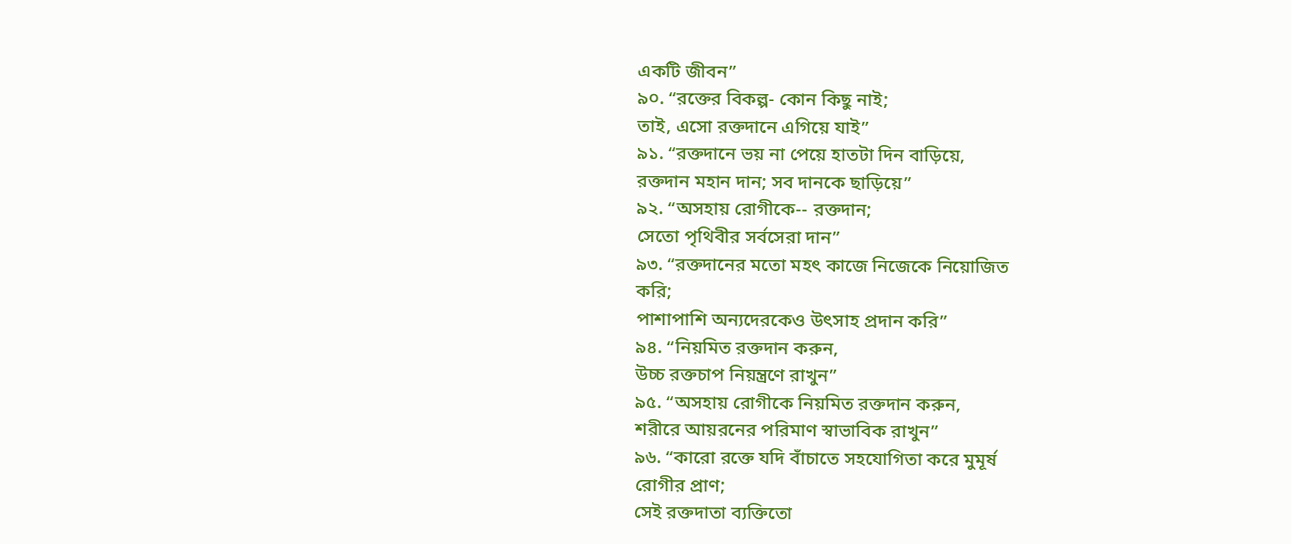একটি জীবন”
৯০. “রক্তের বিকল্প- কোন কিছু নাই;
তাই, এসো রক্তদানে এগিয়ে যাই”
৯১. “রক্তদানে ভয় না পেয়ে হাতটা দিন বাড়িয়ে,
রক্তদান মহান দান; সব দানকে ছাড়িয়ে”
৯২. “অসহায় রোগীকে-- রক্তদান;
সেতো পৃথিবীর সর্বসেরা দান”
৯৩. “রক্তদানের মতো মহৎ কাজে নিজেকে নিয়োজিত
করি;
পাশাপাশি অন্যদেরকেও উৎসাহ প্রদান করি”
৯৪. “নিয়মিত রক্তদান করুন,
উচ্চ রক্তচাপ নিয়ন্ত্রণে রাখুন”
৯৫. “অসহায় রোগীকে নিয়মিত রক্তদান করুন,
শরীরে আয়রনের পরিমাণ স্বাভাবিক রাখুন”
৯৬. “কারো রক্তে যদি বাঁচাতে সহযোগিতা করে মুমূর্ষ
রোগীর প্রাণ;
সেই রক্তদাতা ব্যক্তিতো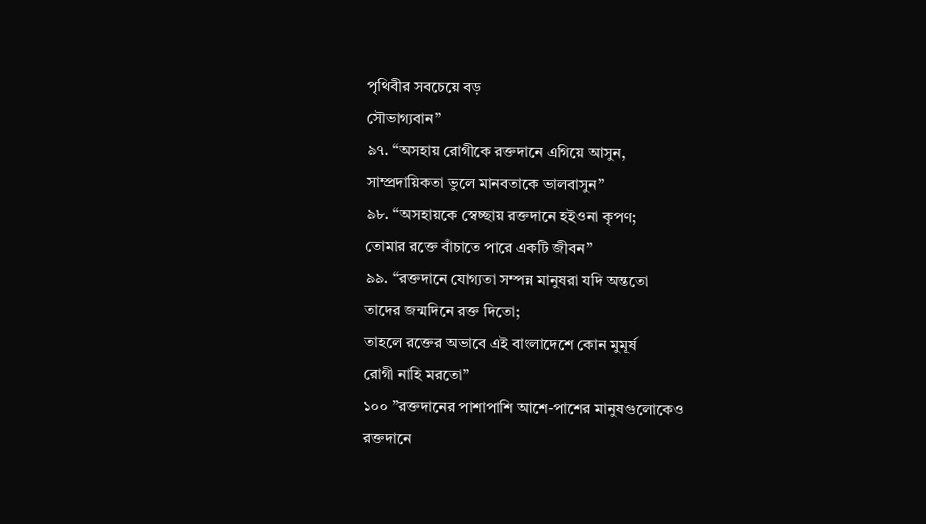পৃথিবীর সবচেয়ে বড়
সৌভাগ্যবান”
৯৭. “অসহায় রোগীকে রক্তদানে এগিয়ে আসুন,
সাম্প্রদায়িকতা ভুলে মানবতাকে ভালবাসুন”
৯৮. “অসহায়কে স্বেচ্ছায় রক্তদানে হইওনা কৃপণ;
তোমার রক্তে বাঁচাতে পারে একটি জীবন”
৯৯. “রক্তদানে যোগ্যতা সম্পন্ন মানুষরা যদি অন্ততো
তাদের জন্মদিনে রক্ত দিতো;
তাহলে রক্তের অভাবে এই বাংলাদেশে কোন মুমূর্ষ
রোগী নাহি মরতো”
১০০ ”রক্তদানের পাশাপাশি আশে-পাশের মানুষগুলোকেও
রক্তদানে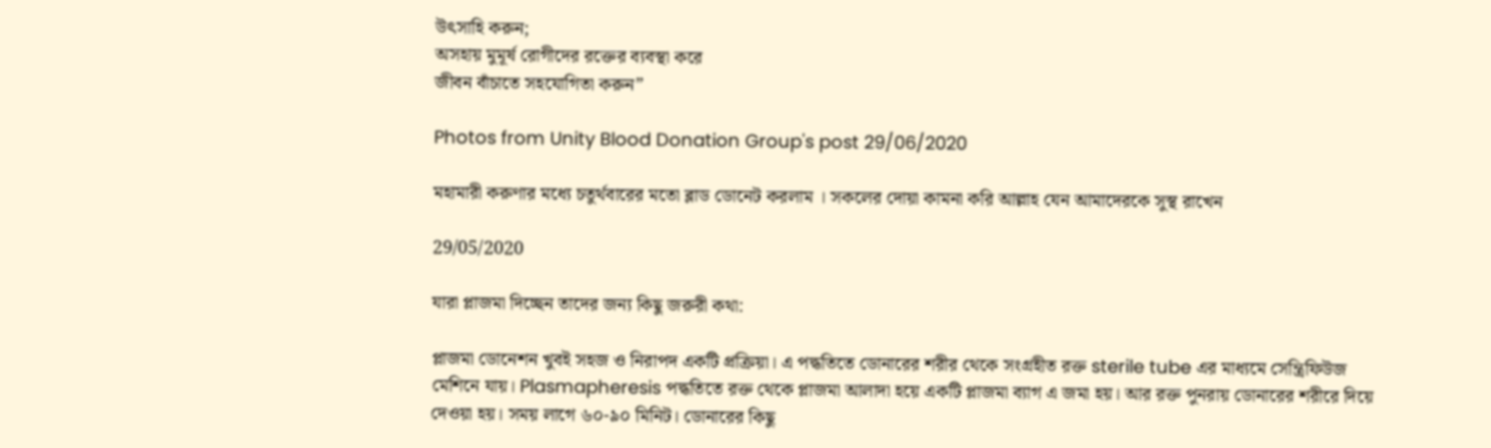উৎসাহি করুন;
অসহায় মুমূর্ষ রোগীদের রক্তের ব্যবস্থা করে
জীবন বাঁচাতে সহযোগিতা করুন”

Photos from Unity Blood Donation Group's post 29/06/2020

মহামারী করুণার মধ্যে চতুর্থবারের মতো ব্লাড ডোনেট করলাম । সকলের দোয়া কামনা করি আল্লাহ যেন আমাদেরকে সুস্থ রাখেন

29/05/2020

যারা প্লাজমা দিচ্ছেন তাদের জন্য কিছু জরুরী কথা:

প্লাজমা ডোনেশন খুবই সহজ ও নিরাপদ একটি প্রক্রিয়া। এ পদ্ধতিতে ডোনারের শরীর থেকে সংগ্রহীত রক্ত sterile tube এর মাধ্যমে সেন্ত্রিফিউজ মেশিনে যায়। Plasmapheresis পদ্ধতিতে রক্ত থেকে প্লাজমা আলাদা হয়ে একটি প্লাজমা ব্যাগ এ জমা হয়। আর রক্ত পুনরায় ডোনারের শরীরে দিয়ে দেওয়া হয়। সময় লাগে ৬০-৯০ মিনিট। ডোনারের কিছু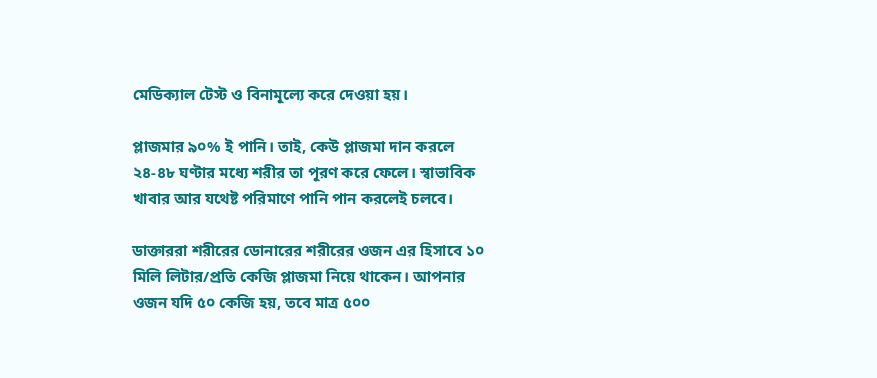মেডিক্যাল টেস্ট ও বিনামূল্যে করে দেওয়া হয়।

প্লাজমার ৯০% ই পানি। তাই, কেউ প্লাজমা দান করলে ২৪-৪৮ ঘণ্টার মধ্যে শরীর তা পূরণ করে ফেলে। স্বাভাবিক খাবার আর যথেষ্ট পরিমাণে পানি পান করলেই চলবে।

ডাক্তাররা শরীরের ডোনারের শরীরের ওজন এর হিসাবে ১০ মিলি লিটার/প্রতি কেজি প্লাজমা নিয়ে থাকেন। আপনার ওজন যদি ৫০ কেজি হয়, তবে মাত্র ৫০০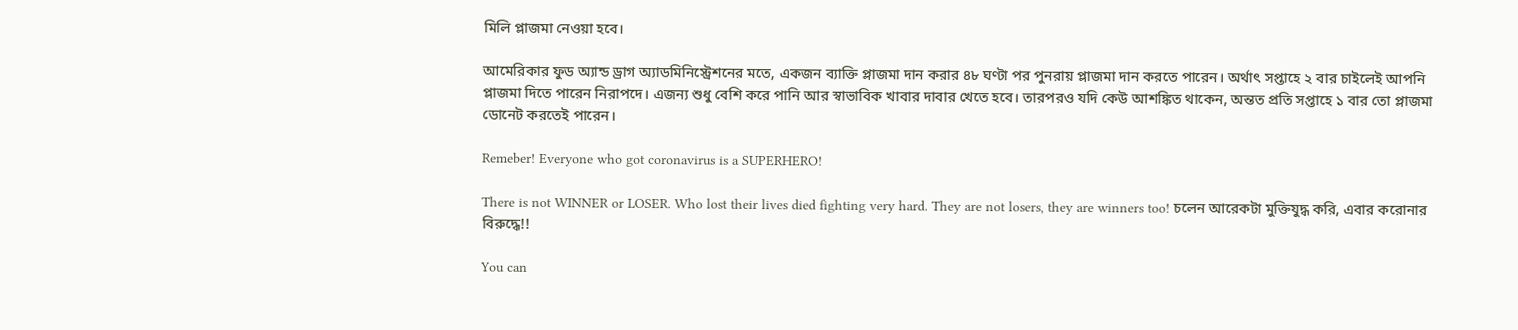মিলি প্লাজমা নেওয়া হবে।

আমেরিকার ফুড অ্যান্ড ড্রাগ অ্যাডমিনিস্ট্রেশনের মতে, একজন ব্যাক্তি প্লাজমা দান করার ৪৮ ঘণ্টা পর পুনরায় প্লাজমা দান করতে পারেন। অর্থাৎ সপ্তাহে ২ বার চাইলেই আপনি প্লাজমা দিতে পারেন নিরাপদে। এজন্য শুধু বেশি করে পানি আর স্বাভাবিক খাবার দাবার খেতে হবে। তারপরও যদি কেউ আশঙ্কিত থাকেন, অন্তত প্রতি সপ্তাহে ১ বার তো প্লাজমা ডোনেট করতেই পারেন।

Remeber! Everyone who got coronavirus is a SUPERHERO!

There is not WINNER or LOSER. Who lost their lives died fighting very hard. They are not losers, they are winners too! চলেন আরেকটা মুক্তিযুদ্ধ করি, এবার করোনার বিরুদ্ধে!!

You can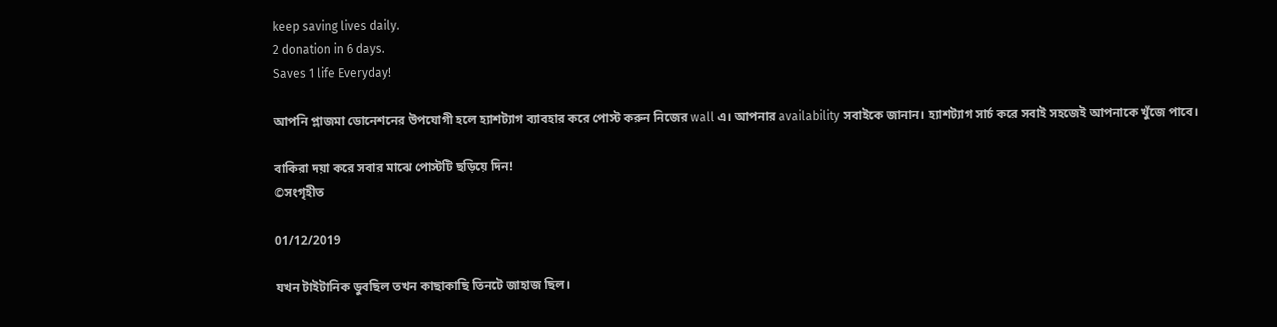keep saving lives daily.
2 donation in 6 days.
Saves 1 life Everyday!

আপনি প্লাজমা ডোনেশনের উপযোগী হলে হ্যাশট্যাগ ব্যাবহার করে পোস্ট করুন নিজের wall এ। আপনার availability সবাইকে জানান। হ্যাশট্যাগ সার্চ করে সবাই সহজেই আপনাকে খুঁজে পাবে।

বাকিরা দয়া করে সবার মাঝে পোস্টটি ছড়িয়ে দিন!
©সংগৃহীত

01/12/2019

যখন টাইটানিক ডুবছিল তখন কাছাকাছি তিনটে জাহাজ ছিল।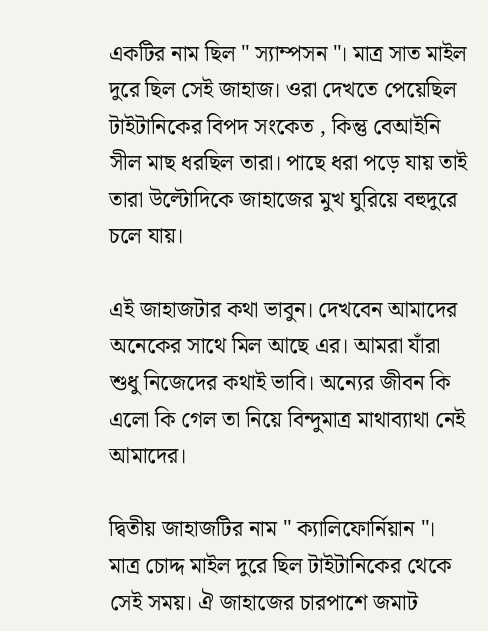একটির নাম ছিল " স্যাম্পসন "। মাত্র সাত মাইল দুরে ছিল সেই জাহাজ। ওরা দেখতে পেয়েছিল টাইটানিকের বিপদ সংকেত , কিন্তু বেআইনি সীল মাছ ধরছিল তারা। পাছে ধরা পড়ে যায় তাই তারা উল্টোদিকে জাহাজের মুখ ঘুরিয়ে বহুদুরে চলে যায়।

এই জাহাজটার কথা ভাবুন। দেখবেন আমাদের অনেকের সাথে মিল আছে এর। আমরা যাঁরা শুধু নিজেদের কথাই ভাবি। অন্যের জীবন কি এলো কি গেল তা নিয়ে বিন্দুমাত্র মাথাব্যাথা নেই আমাদের।

দ্বিতীয় জাহাজটির নাম " ক্যালিফোর্নিয়ান "। মাত্র চোদ্দ মাইল দুরে ছিল টাইটানিকের থেকে সেই সময়। ঐ জাহাজের চারপাশে জমাট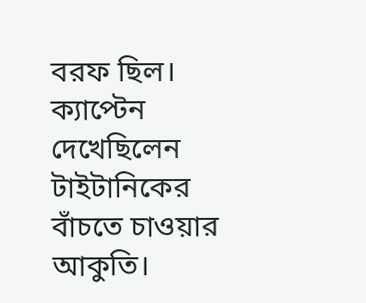বরফ ছিল। ক্যাপ্টেন দেখেছিলেন টাইটানিকের বাঁচতে চাওয়ার আকুতি।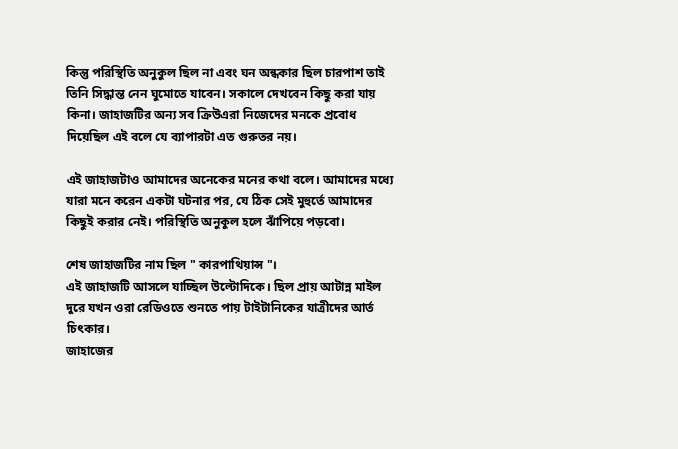কিন্তু পরিস্থিতি অনুকুল ছিল না এবং ঘন অন্ধকার ছিল চারপাশ তাই তিনি সিদ্ধান্ত নেন ঘুমোতে যাবেন। সকালে দেখবেন কিছু করা যায় কিনা। জাহাজটির অন্য সব ক্রিউএরা নিজেদের মনকে প্রবোধ দিয়েছিল এই বলে যে ব্যাপারটা এত গুরুতর নয়।

এই জাহাজটাও আমাদের অনেকের মনের কথা বলে। আমাদের মধ্যে যারা মনে করেন একটা ঘটনার পর, যে ঠিক সেই মুহুর্তে আমাদের কিছুই করার নেই। পরিস্থিতি অনুকুল হলে ঝাঁপিয়ে পড়বো।

শেষ জাহাজটির নাম ছিল " কারপাথিয়ান্স "।
এই জাহাজটি আসলে যাচ্ছিল উল্টোদিকে। ছিল প্রায় আটান্ন মাইল দুরে যখন ওরা রেডিওতে শুনতে পায় টাইটানিকের যাত্রীদের আর্ত চিৎকার।
জাহাজের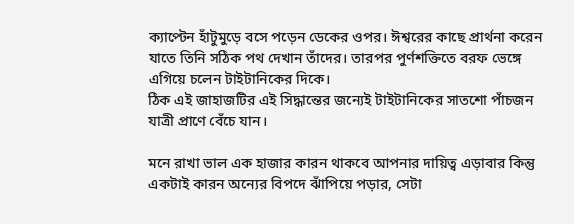ক্যাপ্টেন হাঁটুমুড়ে বসে পড়েন ডেকের ওপর। ঈশ্বরের কাছে প্রার্থনা করেন যাতে তিনি সঠিক পথ দেখান তাঁদের। তারপর পুর্ণশক্তিতে বরফ ভেঙ্গে এগিয়ে চলেন টাইটানিকের দিকে।
ঠিক এই জাহাজটির এই সিদ্ধান্তের জন্যেই টাইটানিকের সাতশো পাঁচজন যাত্রী প্রাণে বেঁচে যান।

মনে রাখা ভাল এক হাজার কারন থাকবে আপনার দায়িত্ব এড়াবার কিন্তু একটাই কারন অন্যের বিপদে ঝাঁপিয়ে পড়ার, সেটা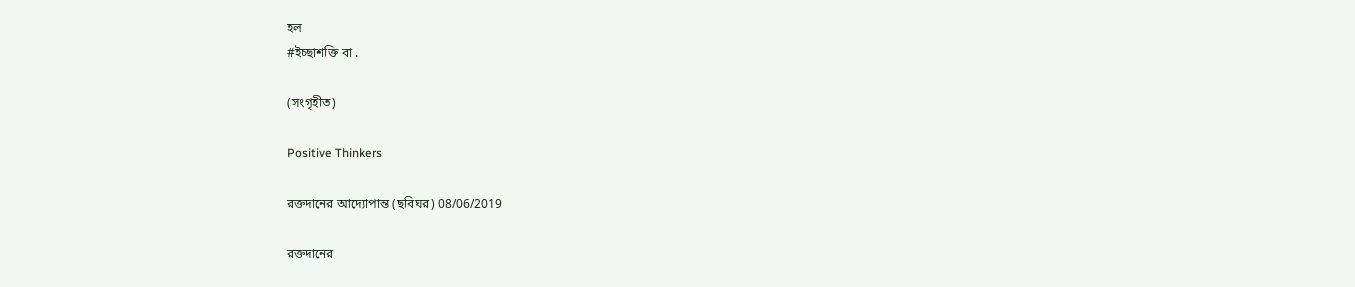হল
#ইচ্ছাশক্তি বা .

(সংগৃহীত)

Positive Thinkers

রক্তদানের আদ্যোপান্ত (ছবিঘর) 08/06/2019

রক্তদানের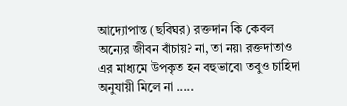আদ্যোপান্ত (ছবিঘর) রক্তদান কি কেবল অন্যের জীবন বাঁচায়? না, তা নয়৷ রক্তদাতাও এর মাধ্যমে উপকৃত হন বহুভাবে৷ তবুও চাহিদা অনুযায়ী মিলে না .....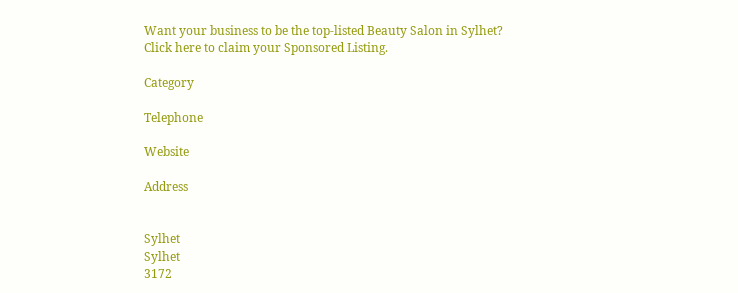Want your business to be the top-listed Beauty Salon in Sylhet?
Click here to claim your Sponsored Listing.

Category

Telephone

Website

Address


Sylhet
Sylhet
3172